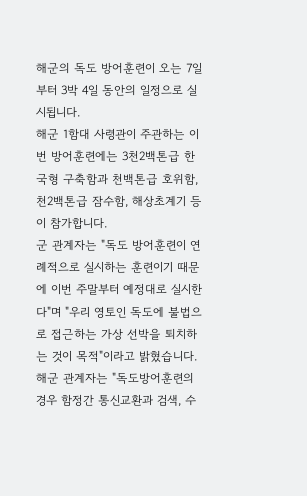해군의 독도 방어훈련이 오는 7일부터 3박 4일 동안의 일정으로 실시됩니다.
해군 1함대 사령관이 주관하는 이번 방어훈련에는 3천2백톤급 한국형 구축함과 천백톤급 호위함, 천2백톤급 잠수함, 해상초계기 등이 참가합니다.
군 관계자는 "독도 방어훈련이 연례적으로 실시하는 훈련이기 때문에 이번 주말부터 예정대로 실시한다"며 "우리 영토인 독도에 불법으로 접근하는 가상 선박을 퇴치하는 것이 목적"이라고 밝혔습니다.
해군 관계자는 "독도방어훈련의 경우 함정간 통신교환과 검색, 수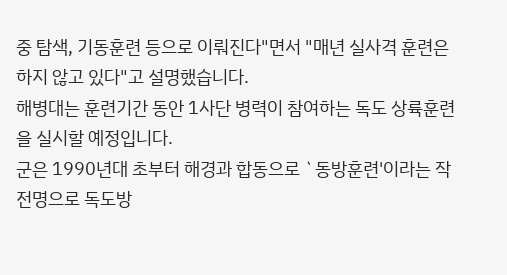중 탐색, 기동훈련 등으로 이뤄진다"면서 "매년 실사격 훈련은 하지 않고 있다"고 설명했습니다.
해병대는 훈련기간 동안 1사단 병력이 참여하는 독도 상륙훈련을 실시할 예정입니다.
군은 1990년대 초부터 해경과 합동으로 `동방훈련'이라는 작전명으로 독도방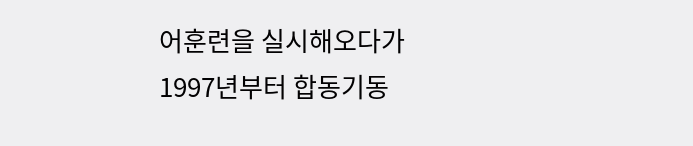어훈련을 실시해오다가 1997년부터 합동기동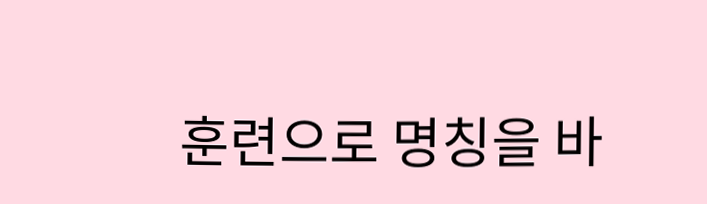훈련으로 명칭을 바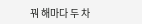꿔 해마다 두 차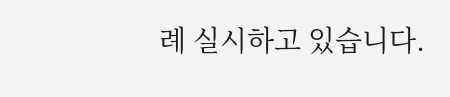례 실시하고 있습니다.